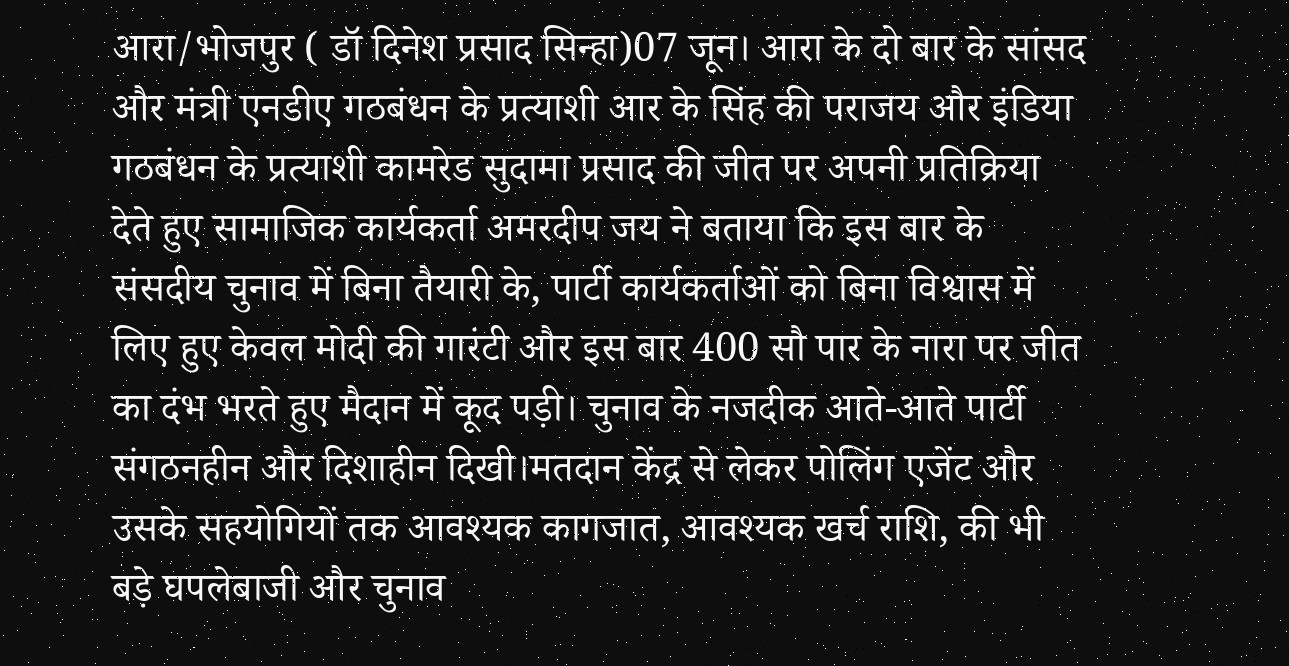आरा/भोजपुर ( डॉ दिनेश प्रसाद सिन्हा)07 जून। आरा के दो बार के सांसद और मंत्री एनडीए गठबंधन के प्रत्याशी आर के सिंह की पराजय और इंडिया गठबंधन के प्रत्याशी कामरेड सुदामा प्रसाद की जीत पर अपनी प्रतिक्रिया देते हुए सामाजिक कार्यकर्ता अमरदीप जय ने बताया कि इस बार के संसदीय चुनाव में बिना तैयारी के, पार्टी कार्यकर्ताओं को बिना विश्वास में लिए हुए केवल मोदी की गारंटी और इस बार 400 सौ पार के नारा पर जीत का दंभ भरते हुए मैदान में कूद पड़ी। चुनाव के नजदीक आते-आते पार्टी संगठनहीन और दिशाहीन दिखी।मतदान केंद्र से लेकर पोलिंग एजेंट और उसके सहयोगियों तक आवश्यक कागजात, आवश्यक खर्च राशि, की भी बड़े घपलेबाजी और चुनाव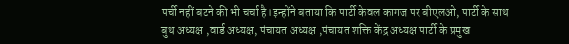पर्ची नहीं बटने की भी चर्चा है।इन्होंने बताया कि पार्टी केवल कागज पर बीएलओ, पार्टी के साथ बुथ अध्यक्ष ,वार्ड अध्यक्ष, पंचायत अध्यक्ष ,पंचायत शक्ति केंद्र अध्यक्ष पार्टी के प्रमुख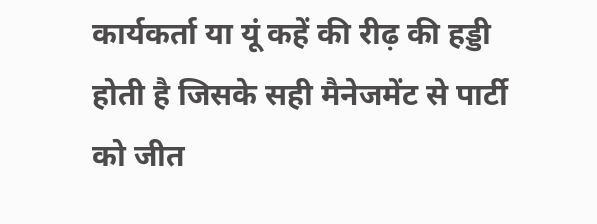कार्यकर्ता या यूं कहें की रीढ़ की हड्डी होती है जिसके सही मैनेजमेंट से पार्टी को जीत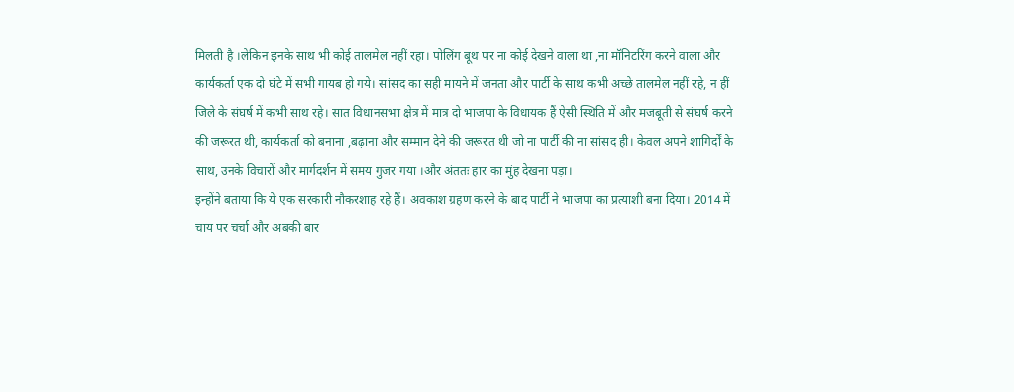मिलती है ।लेकिन इनके साथ भी कोई तालमेल नहीं रहा। पोलिंग बूथ पर ना कोई देखने वाला था ,ना मॉनिटरिंग करने वाला और कार्यकर्ता एक दो घंटे में सभी गायब हो गये। सांसद का सही मायने में जनता और पार्टी के साथ कभी अच्छे तालमेल नहीं रहे, न हीं जिले के संघर्ष में कभी साथ रहे। सात विधानसभा क्षेत्र में मात्र दो भाजपा के विधायक हैं ऐसी स्थिति में और मजबूती से संघर्ष करने की जरूरत थी, कार्यकर्ता को बनाना ,बढ़ाना और सम्मान देने की जरूरत थी जो ना पार्टी की ना सांसद ही। केवल अपने शागिर्दों के साथ, उनके विचारों और मार्गदर्शन में समय गुजर गया ।और अंततः हार का मुंह देखना पड़ा।
इन्होंने बताया कि ये एक सरकारी नौकरशाह रहे हैं। अवकाश ग्रहण करने के बाद पार्टी ने भाजपा का प्रत्याशी बना दिया। 2014 में चाय पर चर्चा और अबकी बार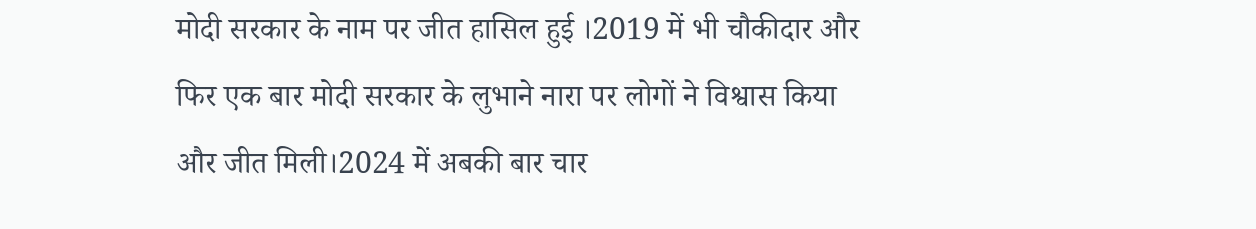मोदी सरकार के नाम पर जीत हासिल हुई ।2019 में भी चौकीदार और फिर एक बार मोदी सरकार के लुभाने नारा पर लोगों ने विश्वास किया और जीत मिली।2024 में अबकी बार चार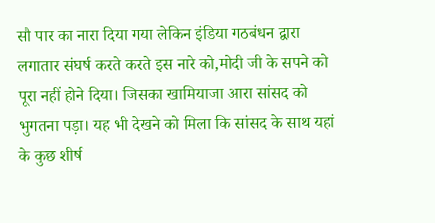सौ पार का नारा दिया गया लेकिन इंडिया गठबंधन द्वारा लगातार संघर्ष करते करते इस नारे को,मोदी जी के सपने को पूरा नहीं होने दिया। जिसका खामियाजा आरा सांसद को भुगतना पड़ा। यह भी देखने को मिला कि सांसद के साथ यहां के कुछ शीर्ष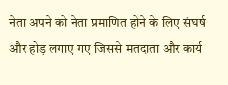नेता अपने को नेता प्रमाणित होने के लिए संघर्ष और होड़ लगाए गए जिससे मतदाता और कार्य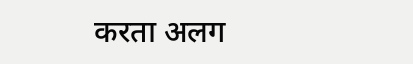करता अलग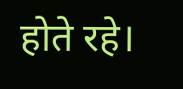होते रहे।